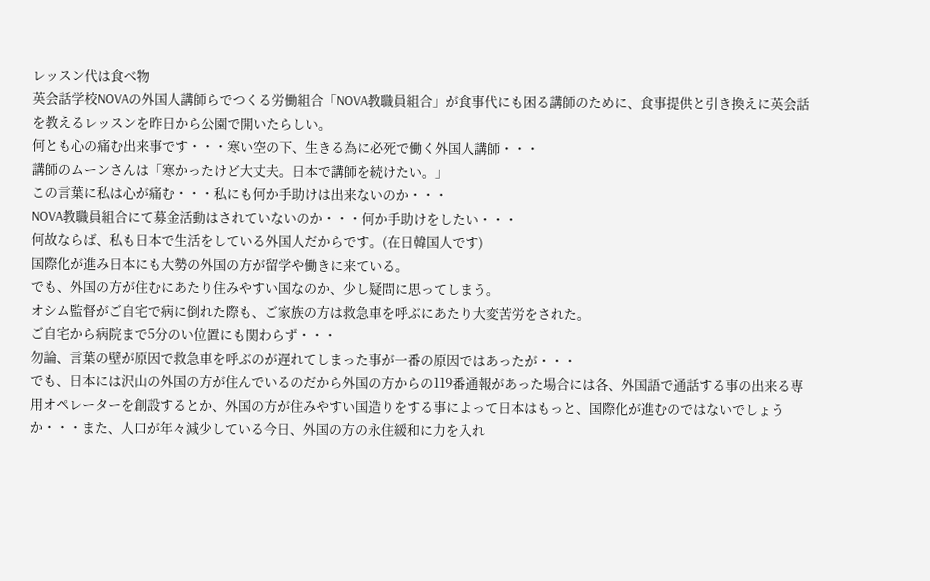レッスン代は食べ物
英会話学校NOVAの外国人講師らでつくる労働組合「NOVA教職員組合」が食事代にも困る講師のために、食事提供と引き換えに英会話を教えるレッスンを昨日から公園で開いたらしい。
何とも心の痛む出来事です・・・寒い空の下、生きる為に必死で働く外国人講師・・・
講師のムーンさんは「寒かったけど大丈夫。日本で講師を続けたい。」
この言葉に私は心が痛む・・・私にも何か手助けは出来ないのか・・・
NOVA教職員組合にて募金活動はされていないのか・・・何か手助けをしたい・・・
何故ならば、私も日本で生活をしている外国人だからです。(在日韓国人です)
国際化が進み日本にも大勢の外国の方が留学や働きに来ている。
でも、外国の方が住むにあたり住みやすい国なのか、少し疑問に思ってしまう。
オシム監督がご自宅で病に倒れた際も、ご家族の方は救急車を呼ぶにあたり大変苦労をされた。
ご自宅から病院まで5分のい位置にも関わらず・・・
勿論、言葉の壁が原因で救急車を呼ぶのが遅れてしまった事が一番の原因ではあったが・・・
でも、日本には沢山の外国の方が住んでいるのだから外国の方からの119番通報があった場合には各、外国語で通話する事の出来る専用オペレーターを創設するとか、外国の方が住みやすい国造りをする事によって日本はもっと、国際化が進むのではないでしょうか・・・また、人口が年々減少している今日、外国の方の永住緩和に力を入れ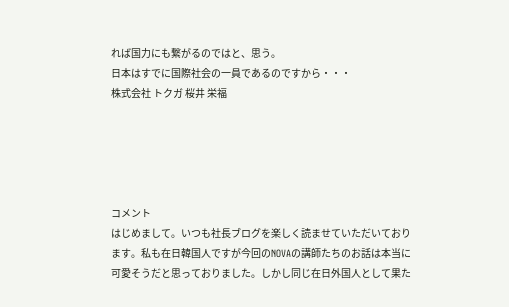れば国力にも繋がるのではと、思う。
日本はすでに国際社会の一員であるのですから・・・
株式会社 トクガ 桜井 栄福





コメント
はじめまして。いつも社長ブログを楽しく読ませていただいております。私も在日韓国人ですが今回のNOVAの講師たちのお話は本当に可愛そうだと思っておりました。しかし同じ在日外国人として果た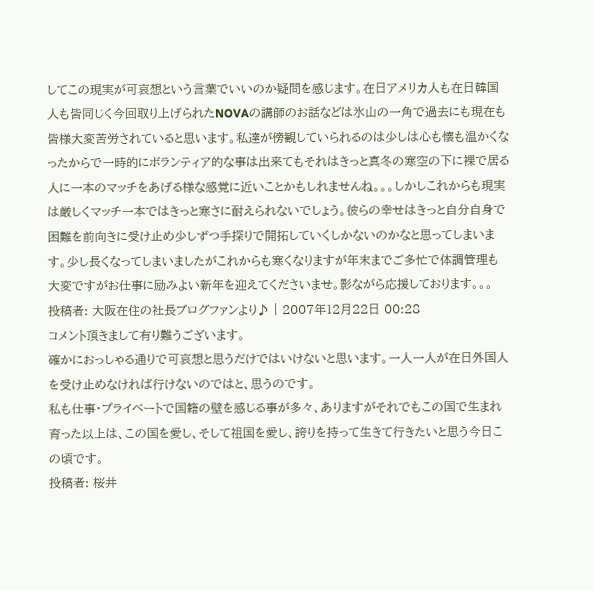してこの現実が可哀想という言葉でいいのか疑問を感じます。在日アメリカ人も在日韓国人も皆同じく今回取り上げられたNOVAの講師のお話などは氷山の一角で過去にも現在も皆様大変苦労されていると思います。私達が傍観していられるのは少しは心も懐も温かくなったからで一時的にボランティア的な事は出来てもそれはきっと真冬の寒空の下に裸で居る人に一本のマッチをあげる様な感覚に近いことかもしれませんね。。。しかしこれからも現実は厳しくマッチ一本ではきっと寒さに耐えられないでしょう。彼らの幸せはきっと自分自身で困難を前向きに受け止め少しずつ手探りで開拓していくしかないのかなと思ってしまいます。少し長くなってしまいましたがこれからも寒くなりますが年末までご多忙で体調管理も大変ですがお仕事に励みよい新年を迎えてくださいませ。影ながら応援しております。。。
投稿者: 大阪在住の社長ブログファンより♪ | 2007年12月22日 00:28
コメント頂きまして有り難うございます。
確かにおっしゃる通りで可哀想と思うだけではいけないと思います。一人一人が在日外国人を受け止めなければ行けないのではと、思うのです。
私も仕事・プライベートで国籍の壁を感じる事が多々、ありますがそれでもこの国で生まれ育った以上は、この国を愛し、そして祖国を愛し、誇りを持って生きて行きたいと思う今日この頃です。
投稿者: 桜井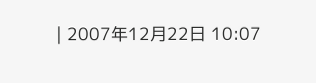| 2007年12月22日 10:07